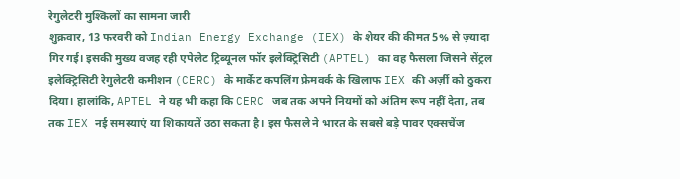रेगुलेटरी मुश्किलों का सामना जारी
शुक्रवार, 13 फरवरी को Indian Energy Exchange (IEX) के शेयर की कीमत 5% से ज़्यादा गिर गई। इसकी मुख्य वजह रही एपेलेट ट्रिब्यूनल फॉर इलेक्ट्रिसिटी (APTEL) का वह फैसला जिसने सेंट्रल इलेक्ट्रिसिटी रेगुलेटरी कमीशन (CERC) के मार्केट कपलिंग फ्रेमवर्क के खिलाफ IEX की अर्ज़ी को ठुकरा दिया। हालांकि, APTEL ने यह भी कहा कि CERC जब तक अपने नियमों को अंतिम रूप नहीं देता, तब तक IEX नई समस्याएं या शिकायतें उठा सकता है। इस फैसले ने भारत के सबसे बड़े पावर एक्सचेंज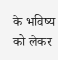के भविष्य को लेकर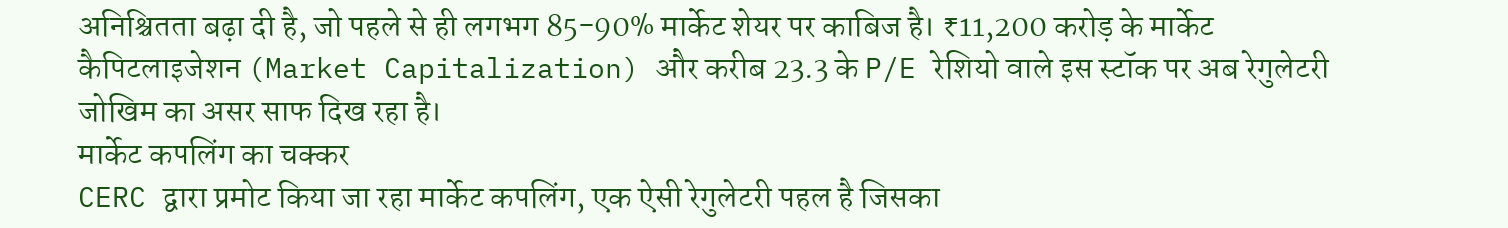अनिश्चितता बढ़ा दी है, जो पहले से ही लगभग 85-90% मार्केट शेयर पर काबिज है। ₹11,200 करोड़ के मार्केट कैपिटलाइजेशन (Market Capitalization) और करीब 23.3 के P/E रेशियो वाले इस स्टॉक पर अब रेगुलेटरी जोखिम का असर साफ दिख रहा है।
मार्केट कपलिंग का चक्कर
CERC द्वारा प्रमोट किया जा रहा मार्केट कपलिंग, एक ऐसी रेगुलेटरी पहल है जिसका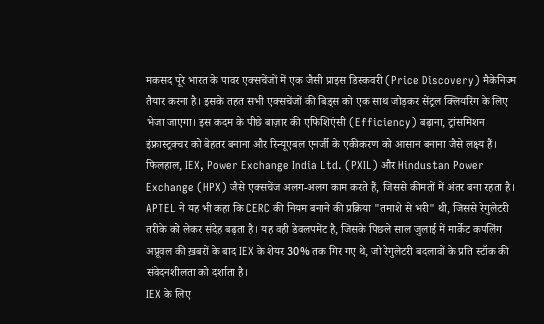मकसद पूरे भारत के पावर एक्सचेंजों में एक जैसी प्राइस डिस्कवरी (Price Discovery) मैकेनिज्म तैयार करना है। इसके तहत सभी एक्सचेंजों की बिड्स को एक साथ जोड़कर सेंट्रल क्लियरिंग के लिए भेजा जाएगा। इस कदम के पीछे बाज़ार की एफिशिएंसी (Efficiency) बढ़ाना, ट्रांसमिशन इंफ्रास्ट्रक्चर को बेहतर बनाना और रिन्यूएबल एनर्जी के एकीकरण को आसान बनाना जैसे लक्ष्य हैं। फिलहाल, IEX, Power Exchange India Ltd. (PXIL) और Hindustan Power Exchange (HPX) जैसे एक्सचेंज अलग-अलग काम करते हैं, जिससे कीमतों में अंतर बना रहता है। APTEL ने यह भी कहा कि CERC की नियम बनाने की प्रक्रिया "तमाशे से भरी" थी, जिससे रेगुलेटरी तरीके को लेकर संदेह बढ़ता है। यह वही डेवलपमेंट है, जिसके पिछले साल जुलाई में मार्केट कपलिंग अप्रूवल की ख़बरों के बाद IEX के शेयर 30% तक गिर गए थे, जो रेगुलेटरी बदलावों के प्रति स्टॉक की संवेदनशीलता को दर्शाता है।
IEX के लिए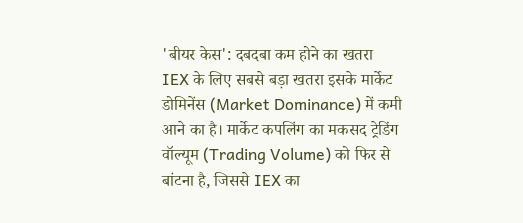'बीयर केस': दबदबा कम होने का खतरा
IEX के लिए सबसे बड़ा खतरा इसके मार्केट डोमिनेंस (Market Dominance) में कमी आने का है। मार्केट कपलिंग का मकसद ट्रेडिंग वॉल्यूम (Trading Volume) को फिर से बांटना है, जिससे IEX का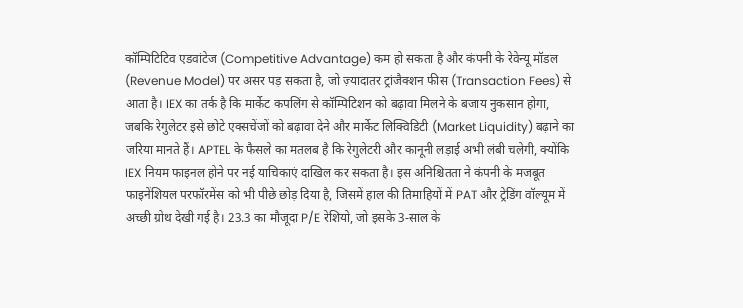कॉम्पिटिटिव एडवांटेज (Competitive Advantage) कम हो सकता है और कंपनी के रेवेन्यू मॉडल (Revenue Model) पर असर पड़ सकता है, जो ज़्यादातर ट्रांजैक्शन फीस (Transaction Fees) से आता है। IEX का तर्क है कि मार्केट कपलिंग से कॉम्पिटिशन को बढ़ावा मिलने के बजाय नुकसान होगा, जबकि रेगुलेटर इसे छोटे एक्सचेंजों को बढ़ावा देने और मार्केट लिक्विडिटी (Market Liquidity) बढ़ाने का जरिया मानते हैं। APTEL के फैसले का मतलब है कि रेगुलेटरी और कानूनी लड़ाई अभी लंबी चलेगी, क्योंकि IEX नियम फाइनल होने पर नई याचिकाएं दाखिल कर सकता है। इस अनिश्चितता ने कंपनी के मजबूत फाइनेंशियल परफॉरमेंस को भी पीछे छोड़ दिया है, जिसमें हाल की तिमाहियों में PAT और ट्रेडिंग वॉल्यूम में अच्छी ग्रोथ देखी गई है। 23.3 का मौजूदा P/E रेशियो, जो इसके 3-साल के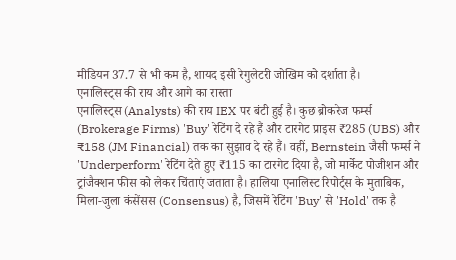मीडियन 37.7 से भी कम है, शायद इसी रेगुलेटरी जोखिम को दर्शाता है।
एनालिस्ट्स की राय और आगे का रास्ता
एनालिस्ट्स (Analysts) की राय IEX पर बंटी हुई है। कुछ ब्रोकरेज फर्म्स (Brokerage Firms) 'Buy' रेटिंग दे रहे हैं और टारगेट प्राइस ₹285 (UBS) और ₹158 (JM Financial) तक का सुझाव दे रहे हैं। वहीं, Bernstein जैसी फर्म्स ने 'Underperform' रेटिंग देते हुए ₹115 का टारगेट दिया है, जो मार्केट पोजीशन और ट्रांजैक्शन फीस को लेकर चिंताएं जताता है। हालिया एनालिस्ट रिपोर्ट्स के मुताबिक, मिला-जुला कंसेंसस (Consensus) है, जिसमें रेटिंग 'Buy' से 'Hold' तक है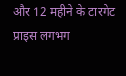और 12 महीने के टारगेट प्राइस लगभग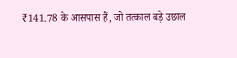₹141.78 के आसपास हैं, जो तत्काल बड़े उछाल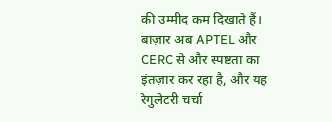की उम्मीद कम दिखाते हैं। बाज़ार अब APTEL और CERC से और स्पष्टता का इंतज़ार कर रहा है, और यह रेगुलेटरी चर्चा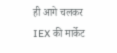ही आगे चलकर IEX की मार्केट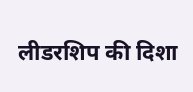लीडरशिप की दिशा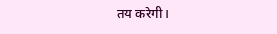तय करेगी।